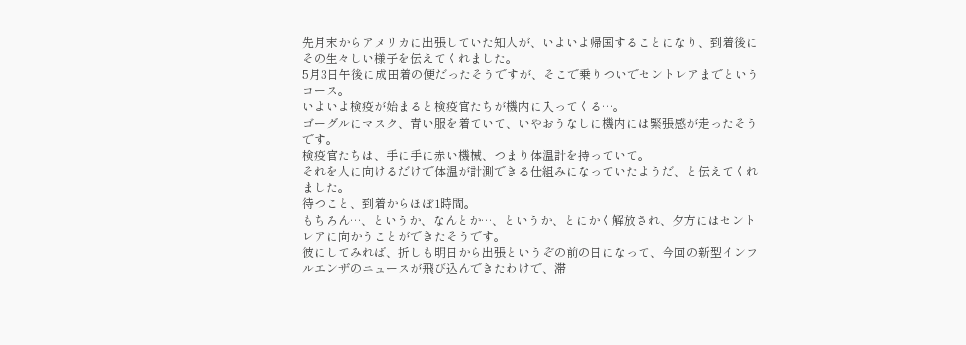先月末からアメリカに出張していた知人が、いよいよ帰国することになり、到着後にその生々しい様子を伝えてくれました。
5月3日午後に成田着の便だったそうですが、そこで乗りついでセントレアまでというコース。
いよいよ検疫が始まると検疫官たちが機内に入ってくる…。
ゴーグルにマスク、青い服を着ていて、いやおうなしに機内には緊張感が走ったそうです。
検疫官たちは、手に手に赤い機械、つまり体温計を持っていて。
それを人に向けるだけで体温が計測できる仕組みになっていたようだ、と伝えてくれました。
待つこと、到着からほぼ1時間。
もちろん…、というか、なんとか…、というか、とにかく解放され、夕方にはセントレアに向かうことができたそうです。
彼にしてみれば、折しも明日から出張というぞの前の日になって、今回の新型インフルエンザのニュースが飛び込んできたわけで、滞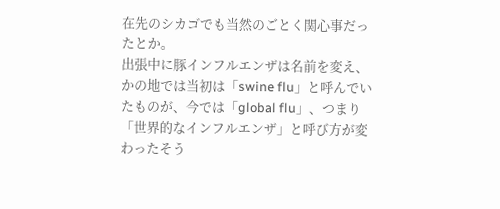在先のシカゴでも当然のごとく関心事だったとか。
出張中に豚インフルエンザは名前を変え、かの地では当初は「swine flu」と呼んでいたものが、今では「global flu」、つまり「世界的なインフルエンザ」と呼び方が変わったそう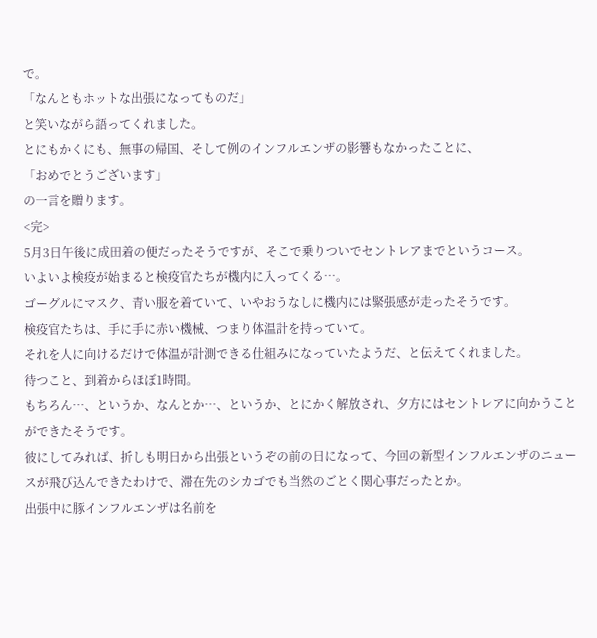で。
「なんともホットな出張になってものだ」
と笑いながら語ってくれました。
とにもかくにも、無事の帰国、そして例のインフルエンザの影響もなかったことに、
「おめでとうございます」
の一言を贈ります。
<完>
5月3日午後に成田着の便だったそうですが、そこで乗りついでセントレアまでというコース。
いよいよ検疫が始まると検疫官たちが機内に入ってくる…。
ゴーグルにマスク、青い服を着ていて、いやおうなしに機内には緊張感が走ったそうです。
検疫官たちは、手に手に赤い機械、つまり体温計を持っていて。
それを人に向けるだけで体温が計測できる仕組みになっていたようだ、と伝えてくれました。
待つこと、到着からほぼ1時間。
もちろん…、というか、なんとか…、というか、とにかく解放され、夕方にはセントレアに向かうことができたそうです。
彼にしてみれば、折しも明日から出張というぞの前の日になって、今回の新型インフルエンザのニュースが飛び込んできたわけで、滞在先のシカゴでも当然のごとく関心事だったとか。
出張中に豚インフルエンザは名前を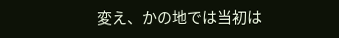変え、かの地では当初は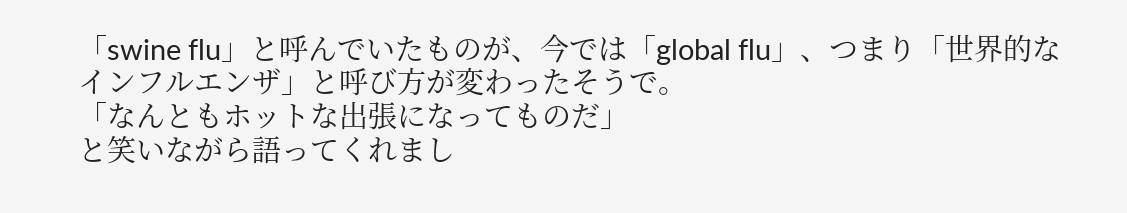「swine flu」と呼んでいたものが、今では「global flu」、つまり「世界的なインフルエンザ」と呼び方が変わったそうで。
「なんともホットな出張になってものだ」
と笑いながら語ってくれまし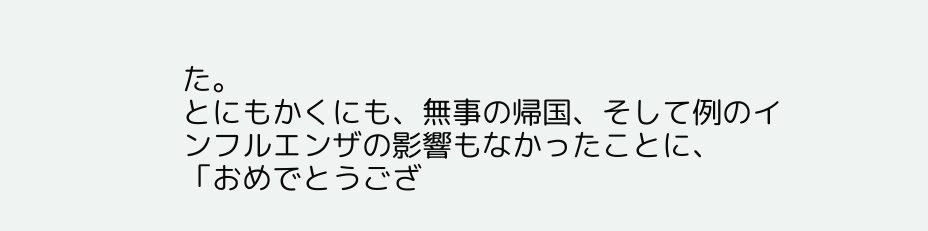た。
とにもかくにも、無事の帰国、そして例のインフルエンザの影響もなかったことに、
「おめでとうござ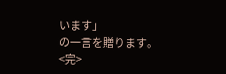います」
の一言を贈ります。
<完>